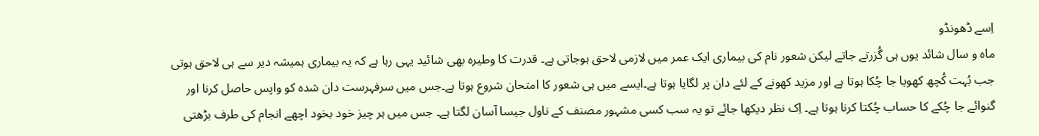اِسے ڈھونڈو
ماہ و سال شائد یوں ہی گُزرتے جاتے لیکن شعور نام کی بیماری ایک عمر میں لازمی لاحق ہوجاتی ہے۔ قدرت کا وطیرہ بھی شائید یہی رہا ہے کہ یہ بیماری ہمیشہ دیر سے ہی لاحق ہوتی جب بُہت کُچھ کھویا جا چُکا ہوتا ہے اور مزید کھونے کے لئے دان پر لگایا ہوتا ہے۔ایسے میں ہی شعور کا امتحان شروع ہوتا ہے۔جس میں سرفہرست دان شدہ کو واپس حاصل کرنا اور گنوائے جا چُکے کا حساب چُکتا کرنا ہوتا ہے۔ اِک نظر دیکھا جائے تو یہ سب کسی مشہور مصنف کے ناول جیسا آسان لگتا ہے۔ جس میں ہر چیز خود بخود اچھے انجام کی طرف بڑھتی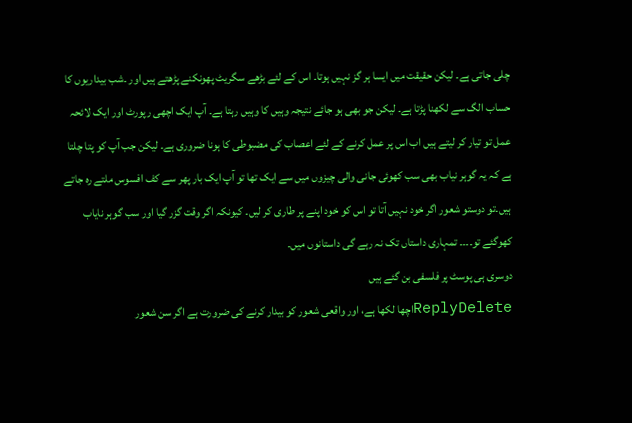چلی جاتی ہے۔ لیکن حقیقت میں ایسا ہر گز نہیں ہوتا۔ اس کے لئے بڑھے سگریٹ پھونکنے پڑھتے ہیں اور ۔شب بیداریوں کا حساب الگ سے لکھنا پڑتا ہے۔ لیکن جو بھی ہو جائے نتیجہ وہیں کا وہیں رہتا ہے۔ آپ ایک اچھی رپورٹ اور ایک لائحہ عمل تو تیار کر لیتے ہیں اب اس پر عمل کرنے کے لئے اعصاب کی مضبوطی کا ہونا ضروری ہے۔ لیکن جب آپ کو پتا چلتا ہے کہ یہ گوہر نیاب بھی سب کھوئی جانی والی چیزوں میں سے ایک تھا تو آپ ایک بار پھر سے کف افسوس ملتے رہ جاتے ہیں۔تو دوستو شعور اگر خود نہیں آتا تو اس کو خود اپنے پر طاری کر لیں۔ کیونکہ اگر وقت گزر گیا اور سب گوہر نایاب کھوگئے تو۔۔۔۔ تمہاری داستاں تک نہ رہے گی داستانوں میں۔
دوسری ہی پوسٹ پر فلسفی بن گئے ہیں
ReplyDeleteاچھا لکھا ہے، اور واقعی شعور کو بیدار کرنے کی ضرورت ہے اگر سن شعور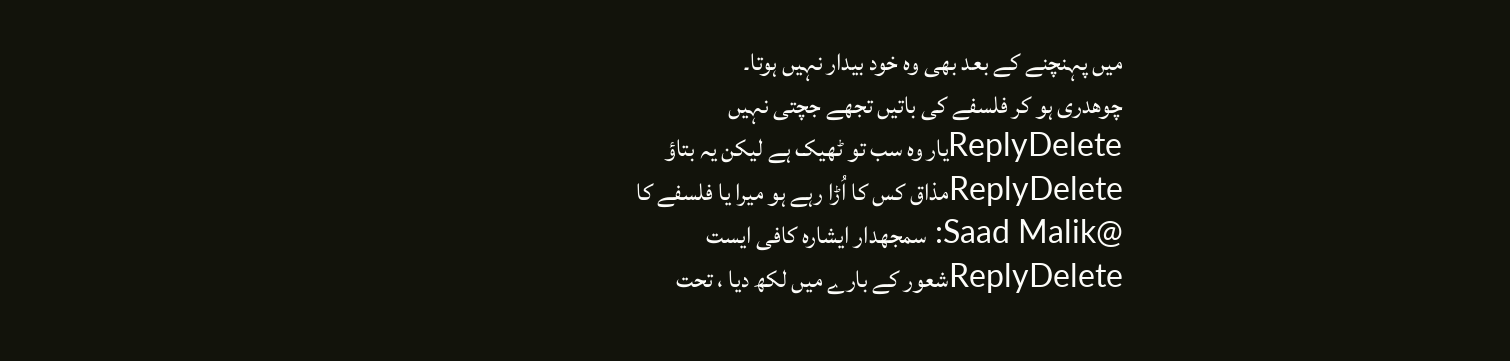میں پہنچنے کے بعد بھی وہ خود بیدار نہیں ہوتا۔
چوھدری ہو کر فلسفے کی باتیں تجھے جچتی نہیں
ReplyDeleteیار وہ سب تو ٹھیک ہے لیکن یہ بتاؤ
ReplyDeleteمذاق کس کا اُڑا رہے ہو میرا یا فلسفے کا
@Saad Malik: سمجھدار ایشارہ کافی ایست
ReplyDeleteشعور کے بارے میں لکھ دیا ، تحت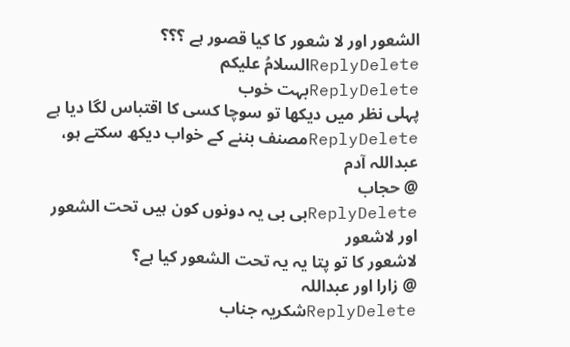الشعور اور لا شعور کا کیا قصور ہے ؟؟؟
ReplyDeleteالسلامُ علیکم
ReplyDeleteبہت خوب
پہلی نظر میں دیکھا تو سوچا کسی کا اقتباس لگا دیا ہے
ReplyDeleteمصنف بننے کے خواب دیکھ سکتے ہو،
عبداللہ آدم
@ حجاب
ReplyDeleteبی بی یہ دونوں کون ہیں تحت الشعور اور لاشعور
لاشعور کا تو پتا یہ یہ تحت الشعور کیا ہے؟
@ زارا اور عبداللہ
ReplyDeleteشکریہ جناب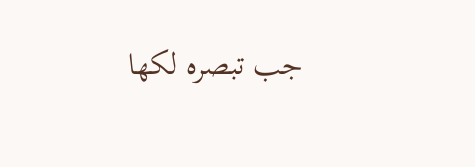جب تبصرہ لکھا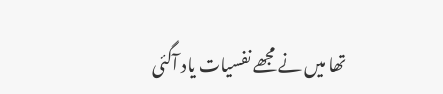تھا میں نے مجھے نفسیات یاد آگئی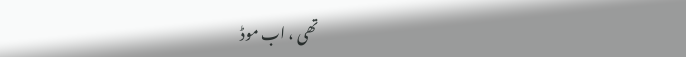تھی ، اب موڈ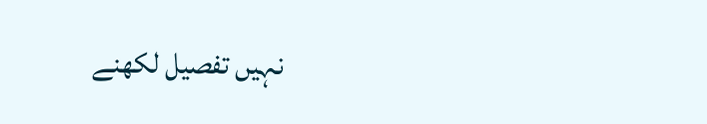نہیں تفصیل لکھنے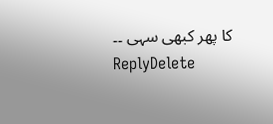کا پھر کبھی سہی ۔۔
ReplyDelete